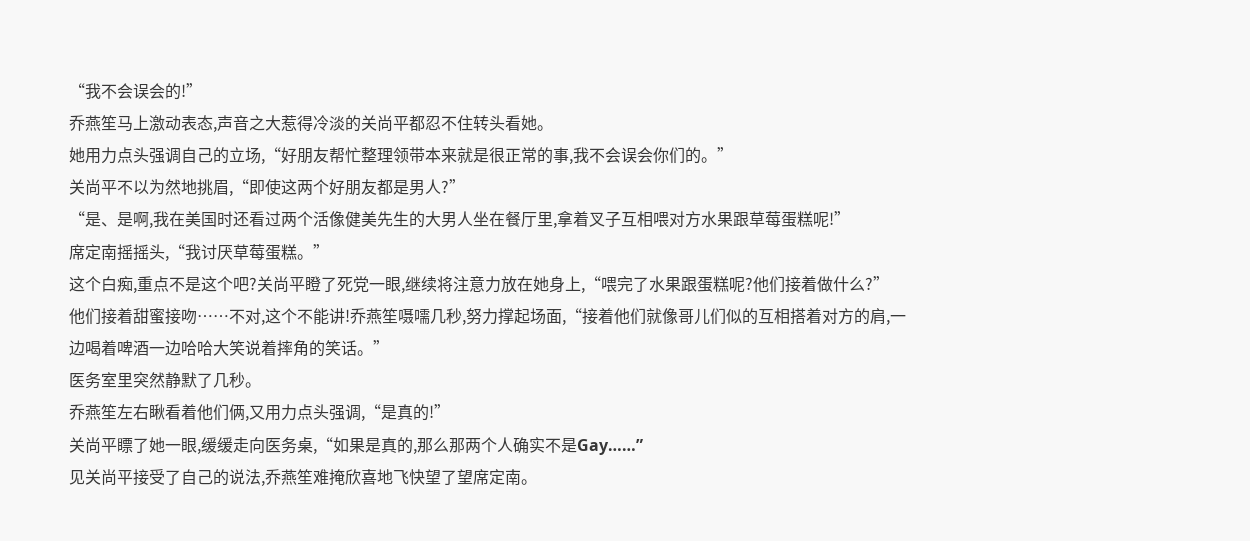“我不会误会的!”
乔燕笙马上激动表态,声音之大惹得冷淡的关尚平都忍不住转头看她。
她用力点头强调自己的立场,“好朋友帮忙整理领带本来就是很正常的事,我不会误会你们的。”
关尚平不以为然地挑眉,“即使这两个好朋友都是男人?”
“是、是啊,我在美国时还看过两个活像健美先生的大男人坐在餐厅里,拿着叉子互相喂对方水果跟草莓蛋糕呢!”
席定南摇摇头,“我讨厌草莓蛋糕。”
这个白痴,重点不是这个吧?关尚平瞪了死党一眼,继续将注意力放在她身上,“喂完了水果跟蛋糕呢?他们接着做什么?”
他们接着甜蜜接吻……不对,这个不能讲!乔燕笙嗫嚅几秒,努力撑起场面,“接着他们就像哥儿们似的互相搭着对方的肩,一边喝着啤酒一边哈哈大笑说着摔角的笑话。”
医务室里突然静默了几秒。
乔燕笙左右瞅看着他们俩,又用力点头强调,“是真的!”
关尚平瞟了她一眼,缓缓走向医务桌,“如果是真的,那么那两个人确实不是Gay……”
见关尚平接受了自己的说法,乔燕笙难掩欣喜地飞快望了望席定南。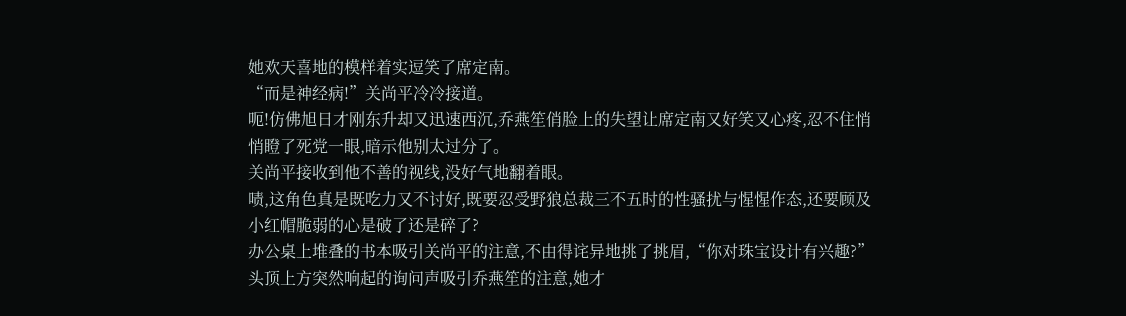她欢天喜地的模样着实逗笑了席定南。
“而是神经病!”关尚平冷冷接道。
呃!仿佛旭日才刚东升却又迅速西沉,乔燕笙俏脸上的失望让席定南又好笑又心疼,忍不住悄悄瞪了死党一眼,暗示他别太过分了。
关尚平接收到他不善的视线,没好气地翻着眼。
啧,这角色真是既吃力又不讨好,既要忍受野狼总裁三不五时的性骚扰与惺惺作态,还要顾及小红帽脆弱的心是破了还是碎了?
办公桌上堆叠的书本吸引关尚平的注意,不由得诧异地挑了挑眉,“你对珠宝设计有兴趣?”
头顶上方突然响起的询问声吸引乔燕笙的注意,她才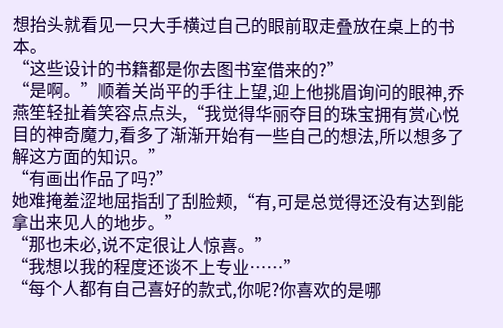想抬头就看见一只大手横过自己的眼前取走叠放在桌上的书本。
“这些设计的书籍都是你去图书室借来的?”
“是啊。”顺着关尚平的手往上望,迎上他挑眉询问的眼神,乔燕笙轻扯着笑容点点头,“我觉得华丽夺目的珠宝拥有赏心悦目的神奇魔力,看多了渐渐开始有一些自己的想法,所以想多了解这方面的知识。”
“有画出作品了吗?”
她难掩羞涩地屈指刮了刮脸颊,“有,可是总觉得还没有达到能拿出来见人的地步。”
“那也未必,说不定很让人惊喜。”
“我想以我的程度还谈不上专业……”
“每个人都有自己喜好的款式,你呢?你喜欢的是哪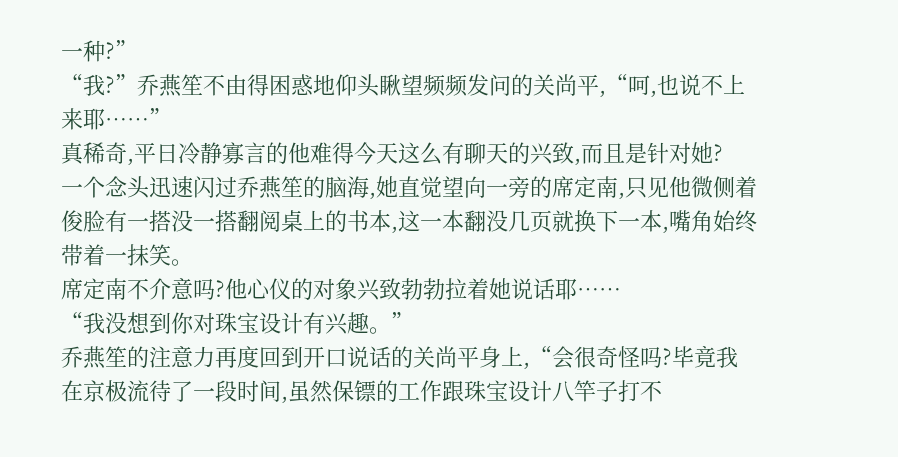一种?”
“我?”乔燕笙不由得困惑地仰头瞅望频频发问的关尚平,“呵,也说不上来耶……”
真稀奇,平日冷静寡言的他难得今天这么有聊天的兴致,而且是针对她?
一个念头迅速闪过乔燕笙的脑海,她直觉望向一旁的席定南,只见他微侧着俊脸有一搭没一搭翻阅桌上的书本,这一本翻没几页就换下一本,嘴角始终带着一抹笑。
席定南不介意吗?他心仪的对象兴致勃勃拉着她说话耶……
“我没想到你对珠宝设计有兴趣。”
乔燕笙的注意力再度回到开口说话的关尚平身上,“会很奇怪吗?毕竟我在京极流待了一段时间,虽然保镖的工作跟珠宝设计八竿子打不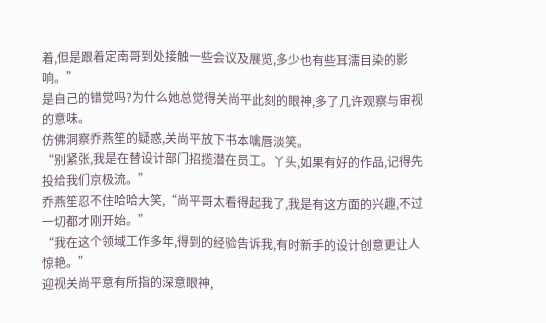着,但是跟着定南哥到处接触一些会议及展览,多少也有些耳濡目染的影响。”
是自己的错觉吗?为什么她总觉得关尚平此刻的眼神,多了几许观察与审视的意味。
仿佛洞察乔燕笙的疑惑,关尚平放下书本噙唇淡笑。
“别紧张,我是在替设计部门招揽潜在员工。丫头,如果有好的作品,记得先投给我们京极流。”
乔燕笙忍不住哈哈大笑,“尚平哥太看得起我了,我是有这方面的兴趣,不过一切都才刚开始。”
“我在这个领域工作多年,得到的经验告诉我,有时新手的设计创意更让人惊艳。”
迎视关尚平意有所指的深意眼神,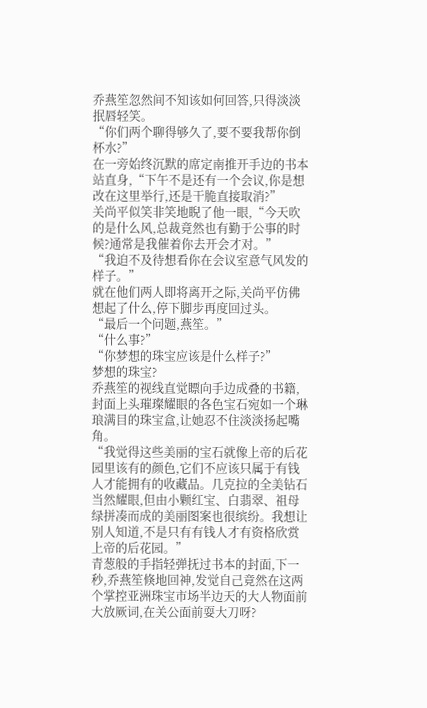乔燕笙忽然间不知该如何回答,只得淡淡抿唇轻笑。
“你们两个聊得够久了,要不要我帮你倒杯水?”
在一旁始终沉默的席定南推开手边的书本站直身,“下午不是还有一个会议,你是想改在这里举行,还是干脆直接取消?”
关尚平似笑非笑地睨了他一眼,“今天吹的是什么风,总裁竟然也有勤于公事的时候?通常是我催着你去开会才对。”
“我迫不及待想看你在会议室意气风发的样子。”
就在他们两人即将离开之际,关尚平仿佛想起了什么,停下脚步再度回过头。
“最后一个问题,燕笙。”
“什么事?”
“你梦想的珠宝应该是什么样子?”
梦想的珠宝?
乔燕笙的视线直觉瞟向手边成叠的书籍,封面上头璀璨耀眼的各色宝石宛如一个琳琅满目的珠宝盒,让她忍不住淡淡扬起嘴角。
“我觉得这些美丽的宝石就像上帝的后花园里该有的颜色,它们不应该只属于有钱人才能拥有的收藏品。几克拉的全美钻石当然耀眼,但由小颗红宝、白翡翠、祖母绿拼凑而成的美丽图案也很缤纷。我想让别人知道,不是只有有钱人才有资格欣赏上帝的后花园。”
青葱般的手指轻弹抚过书本的封面,下一秒,乔燕笙倏地回神,发觉自己竟然在这两个掌控亚洲珠宝市场半边天的大人物面前大放厥词,在关公面前耍大刀呀?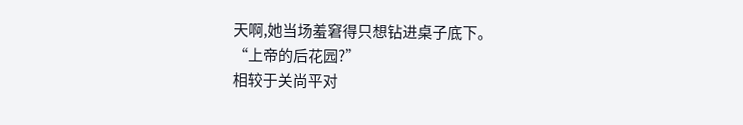天啊,她当场羞窘得只想钻进桌子底下。
“上帝的后花园?”
相较于关尚平对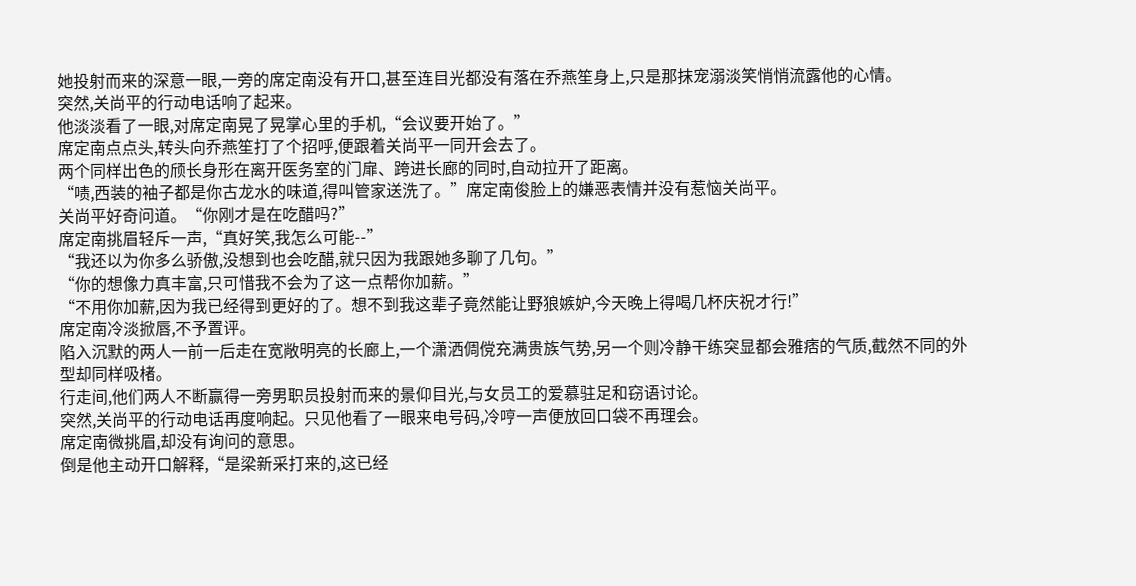她投射而来的深意一眼,一旁的席定南没有开口,甚至连目光都没有落在乔燕笙身上,只是那抹宠溺淡笑悄悄流露他的心情。
突然,关尚平的行动电话响了起来。
他淡淡看了一眼,对席定南晃了晃掌心里的手机,“会议要开始了。”
席定南点点头,转头向乔燕笙打了个招呼,便跟着关尚平一同开会去了。
两个同样出色的颀长身形在离开医务室的门扉、跨进长廊的同时,自动拉开了距离。
“啧,西装的袖子都是你古龙水的味道,得叫管家送洗了。”席定南俊脸上的嫌恶表情并没有惹恼关尚平。
关尚平好奇问道。“你刚才是在吃醋吗?”
席定南挑眉轻斥一声,“真好笑,我怎么可能--”
“我还以为你多么骄傲,没想到也会吃醋,就只因为我跟她多聊了几句。”
“你的想像力真丰富,只可惜我不会为了这一点帮你加薪。”
“不用你加薪,因为我已经得到更好的了。想不到我这辈子竟然能让野狼嫉妒,今天晚上得喝几杯庆祝才行!”
席定南冷淡掀唇,不予置评。
陷入沉默的两人一前一后走在宽敞明亮的长廊上,一个潇洒倜傥充满贵族气势,另一个则冷静干练突显都会雅痞的气质,截然不同的外型却同样吸楮。
行走间,他们两人不断赢得一旁男职员投射而来的景仰目光,与女员工的爱慕驻足和窃语讨论。
突然,关尚平的行动电话再度响起。只见他看了一眼来电号码,冷哼一声便放回口袋不再理会。
席定南微挑眉,却没有询问的意思。
倒是他主动开口解释,“是梁新采打来的,这已经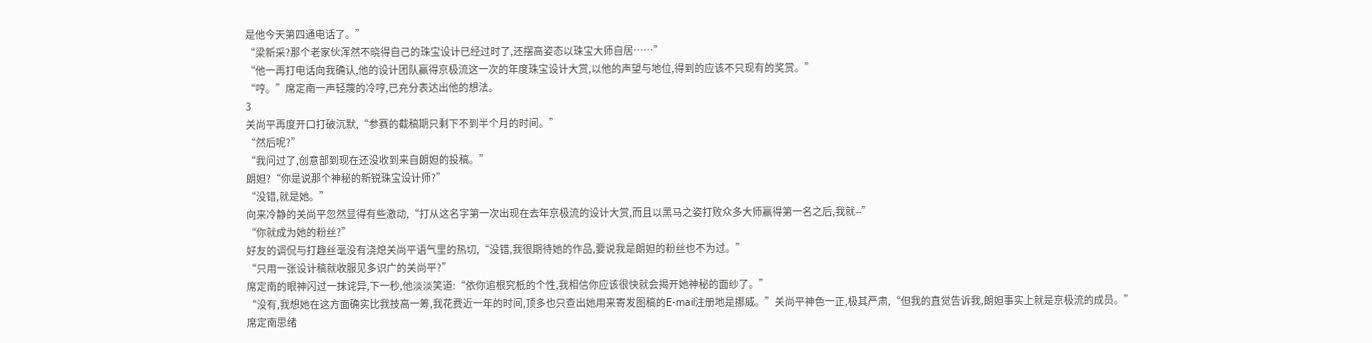是他今天第四通电话了。”
“梁新采?那个老家伙浑然不晓得自己的珠宝设计已经过时了,还摆高姿态以珠宝大师自居……”
“他一再打电话向我确认,他的设计团队赢得京极流这一次的年度珠宝设计大赏,以他的声望与地位,得到的应该不只现有的奖赏。”
“哼。”席定南一声轻蔑的冷哼,已充分表达出他的想法。
3
关尚平再度开口打破沉默,“参赛的截稿期只剩下不到半个月的时间。”
“然后呢?”
“我问过了,创意部到现在还没收到来自朗妲的投稿。”
朗妲?“你是说那个神秘的新锐珠宝设计师?”
“没错,就是她。”
向来冷静的关尚平忽然显得有些激动,“打从这名字第一次出现在去年京极流的设计大赏,而且以黑马之姿打败众多大师赢得第一名之后,我就--”
“你就成为她的粉丝?”
好友的调侃与打趣丝毫没有浇熄关尚平语气里的热切,“没错,我很期待她的作品,要说我是朗妲的粉丝也不为过。”
“只用一张设计稿就收服见多识广的关尚平?”
席定南的眼神闪过一抹诧异,下一秒,他淡淡笑道:“依你追根究柢的个性,我相信你应该很快就会揭开她神秘的面纱了。”
“没有,我想她在这方面确实比我技高一筹,我花费近一年的时间,顶多也只查出她用来寄发图稿的E-mail注册地是挪威。”关尚平神色一正,极其严肃,“但我的直觉告诉我,朗妲事实上就是京极流的成员。”
席定南思绪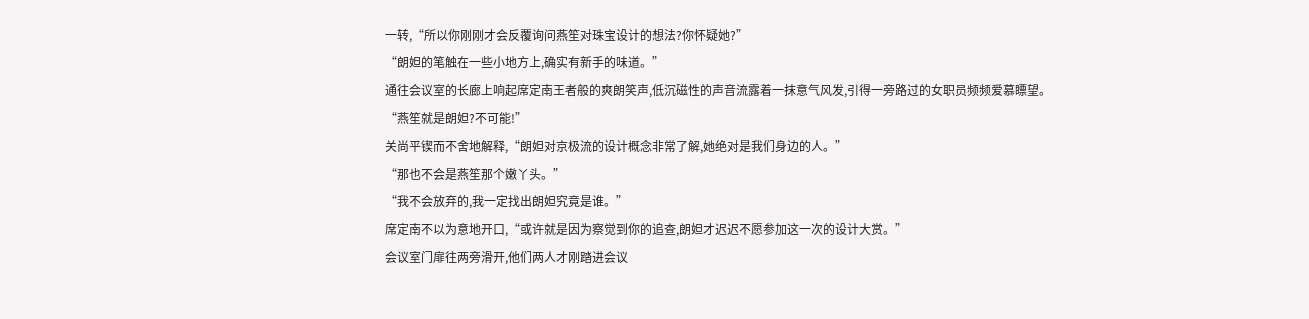一转,“所以你刚刚才会反覆询问燕笙对珠宝设计的想法?你怀疑她?”
“朗妲的笔触在一些小地方上,确实有新手的味道。”
通往会议室的长廊上响起席定南王者般的爽朗笑声,低沉磁性的声音流露着一抹意气风发,引得一旁路过的女职员频频爱慕瞟望。
“燕笙就是朗妲?不可能!”
关尚平锲而不舍地解释,“朗妲对京极流的设计概念非常了解,她绝对是我们身边的人。”
“那也不会是燕笙那个嫩丫头。”
“我不会放弃的,我一定找出朗妲究竟是谁。”
席定南不以为意地开口,“或许就是因为察觉到你的追查,朗妲才迟迟不愿参加这一次的设计大赏。”
会议室门扉往两旁滑开,他们两人才刚踏进会议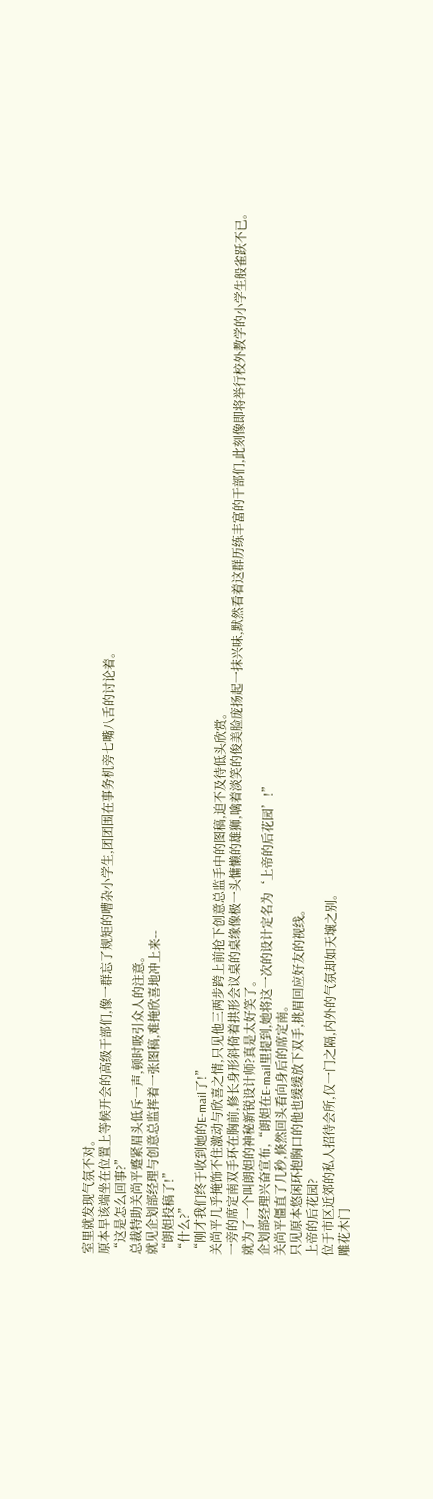室里就发现气氛不对。
原本早该端坐在位置上等候开会的高级干部们,像一群忘了规矩的嘈杂小学生,团团围在事务机旁七嘴八舌的讨论着。
“这是怎么回事?”
总裁特助关尚平蹙紧眉头低斥一声,顿时吸引众人的注意。
就见企划部经理与创意总监挥着一张图稿,难掩欣喜地冲上来--
“朗妲投稿了!”
“什么?”
“刚才我们终于收到她的E-mail了!”
关尚平几乎掩饰不住激动与欣喜之情,只见他三两步跨上前抢下创意总监手中的图稿,迫不及待低头欣赏。
一旁的席定南双手环在胸前,修长身形斜倚着拱形会议桌的桌缘像极一头慵懒的雄狮,噙着淡笑的俊美脸庞扬起一抹兴味,默然看着这群历练丰富的干部们,此刻像即将举行校外教学的小学生般雀跃不已。
就为了一个叫朗妲的神秘新锐设计师?真是太好笑了。
企划部经理兴奋宣布,“朗妲在E-mail里提到,她将这一次的设计定名为‘上帝的后花园’!”
关尚平僵直了几秒,倏然回头看向身后的席定南。
只见原本悠闲环抱胸口的他也缓缓放下双手,挑眉回应好友的视线。
上帝的后花园?
位于市区近郊的私人招待会所,仅一门之隔,内外的气氛却如天壤之别。
雕花木门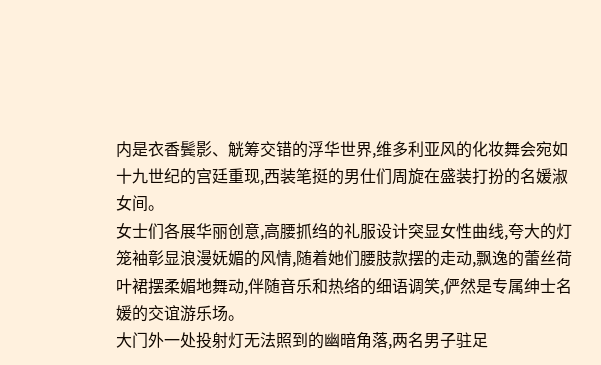内是衣香鬓影、觥筹交错的浮华世界,维多利亚风的化妆舞会宛如十九世纪的宫廷重现,西装笔挺的男仕们周旋在盛装打扮的名媛淑女间。
女士们各展华丽创意,高腰抓绉的礼服设计突显女性曲线,夸大的灯笼袖彰显浪漫妩媚的风情,随着她们腰肢款摆的走动,飘逸的蕾丝荷叶裙摆柔媚地舞动,伴随音乐和热络的细语调笑,俨然是专属绅士名媛的交谊游乐场。
大门外一处投射灯无法照到的幽暗角落,两名男子驻足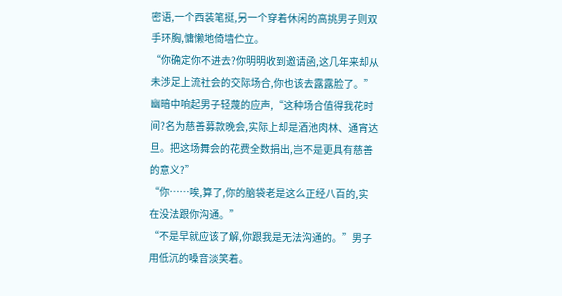密语,一个西装笔挺,另一个穿着休闲的高挑男子则双手环胸,慵懒地倚墙伫立。
“你确定你不进去?你明明收到邀请函,这几年来却从未涉足上流社会的交际场合,你也该去露露脸了。”
幽暗中响起男子轻蔑的应声,“这种场合值得我花时间?名为慈善募款晚会,实际上却是酒池肉林、通宵达旦。把这场舞会的花费全数捐出,岂不是更具有慈善的意义?”
“你……唉,算了,你的脑袋老是这么正经八百的,实在没法跟你沟通。”
“不是早就应该了解,你跟我是无法沟通的。”男子用低沉的嗓音淡笑着。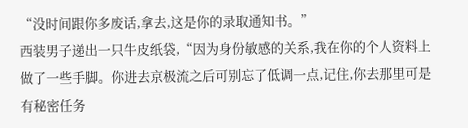“没时间跟你多废话,拿去,这是你的录取通知书。”
西装男子递出一只牛皮纸袋,“因为身份敏感的关系,我在你的个人资料上做了一些手脚。你进去京极流之后可别忘了低调一点,记住,你去那里可是有秘密任务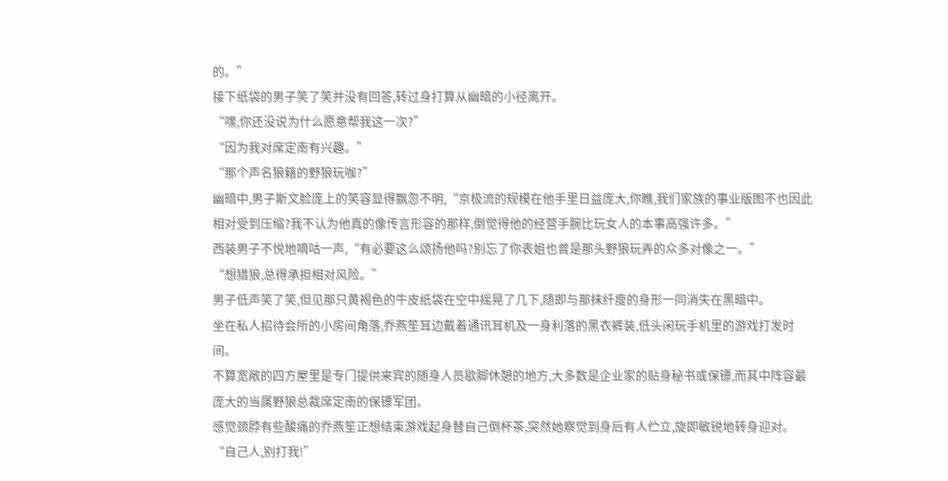的。”
接下纸袋的男子笑了笑并没有回答,转过身打算从幽暗的小径离开。
“嘿,你还没说为什么愿意帮我这一次?”
“因为我对席定南有兴趣。”
“那个声名狼籍的野狼玩咖?”
幽暗中,男子斯文脸庞上的笑容显得飘忽不明,“京极流的规模在他手里日益庞大,你瞧,我们家族的事业版图不也因此相对受到压缩?我不认为他真的像传言形容的那样,倒觉得他的经营手腕比玩女人的本事高强许多。”
西装男子不悦地嘀咕一声,“有必要这么颂扬他吗?别忘了你表姐也曾是那头野狼玩弄的众多对像之一。”
“想猎狼,总得承担相对风险。”
男子低声笑了笑,但见那只黄褐色的牛皮纸袋在空中摇晃了几下,随即与那抹纤瘦的身形一同消失在黑暗中。
坐在私人招待会所的小房间角落,乔燕笙耳边戴着通讯耳机及一身利落的黑衣裤装,低头闲玩手机里的游戏打发时间。
不算宽敞的四方屋里是专门提供来宾的随身人员歇脚休憩的地方,大多数是企业家的贴身秘书或保镖,而其中阵容最庞大的当属野狼总裁席定南的保镖军团。
感觉颈脖有些酸痛的乔燕笙正想结束游戏起身替自己倒杯茶,突然她察觉到身后有人伫立,旋即敏锐地转身迎对。
“自己人,别打我!”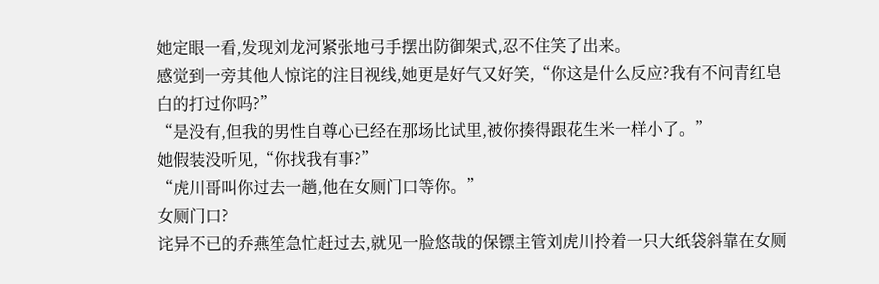她定眼一看,发现刘龙河紧张地弓手摆出防御架式,忍不住笑了出来。
感觉到一旁其他人惊诧的注目视线,她更是好气又好笑,“你这是什么反应?我有不问青红皂白的打过你吗?”
“是没有,但我的男性自尊心已经在那场比试里,被你揍得跟花生米一样小了。”
她假装没听见,“你找我有事?”
“虎川哥叫你过去一趟,他在女厕门口等你。”
女厕门口?
诧异不已的乔燕笙急忙赶过去,就见一脸悠哉的保镖主管刘虎川拎着一只大纸袋斜靠在女厕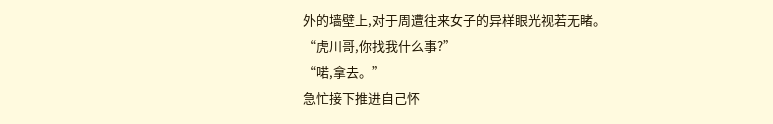外的墙壁上,对于周遭往来女子的异样眼光视若无睹。
“虎川哥,你找我什么事?”
“喏,拿去。”
急忙接下推进自己怀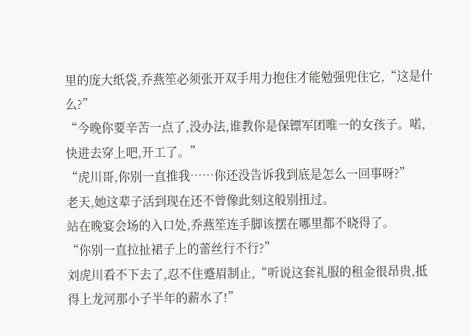里的庞大纸袋,乔燕笙必须张开双手用力抱住才能勉强兜住它,“这是什么?”
“今晚你要辛苦一点了,没办法,谁教你是保镖军团唯一的女孩子。喏,快进去穿上吧,开工了。”
“虎川哥,你别一直推我……你还没告诉我到底是怎么一回事呀?”
老天,她这辈子活到现在还不曾像此刻这般别扭过。
站在晚宴会场的入口处,乔燕笙连手脚该摆在哪里都不晓得了。
“你别一直拉扯裙子上的蕾丝行不行?”
刘虎川看不下去了,忍不住蹙眉制止,“听说这套礼服的租金很昂贵,抵得上龙河那小子半年的薪水了!”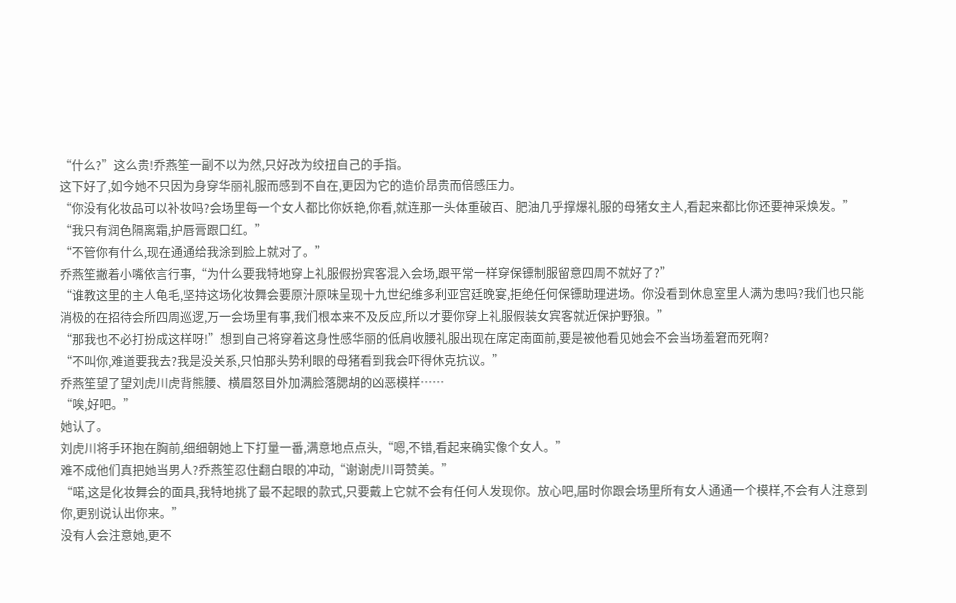“什么?”这么贵!乔燕笙一副不以为然,只好改为绞扭自己的手指。
这下好了,如今她不只因为身穿华丽礼服而感到不自在,更因为它的造价昂贵而倍感压力。
“你没有化妆品可以补妆吗?会场里每一个女人都比你妖艳,你看,就连那一头体重破百、肥油几乎撑爆礼服的母猪女主人,看起来都比你还要神采焕发。”
“我只有润色隔离霜,护唇膏跟口红。”
“不管你有什么,现在通通给我涂到脸上就对了。”
乔燕笙撇着小嘴依言行事,“为什么要我特地穿上礼服假扮宾客混入会场,跟平常一样穿保镖制服留意四周不就好了?”
“谁教这里的主人龟毛,坚持这场化妆舞会要原汁原味呈现十九世纪维多利亚宫廷晚宴,拒绝任何保镖助理进场。你没看到休息室里人满为患吗?我们也只能消极的在招待会所四周巡逻,万一会场里有事,我们根本来不及反应,所以才要你穿上礼服假装女宾客就近保护野狼。”
“那我也不必打扮成这样呀!”想到自己将穿着这身性感华丽的低肩收腰礼服出现在席定南面前,要是被他看见她会不会当场羞窘而死啊?
“不叫你,难道要我去?我是没关系,只怕那头势利眼的母猪看到我会吓得休克抗议。”
乔燕笙望了望刘虎川虎背熊腰、横眉怒目外加满脸落腮胡的凶恶模样……
“唉,好吧。”
她认了。
刘虎川将手环抱在胸前,细细朝她上下打量一番,满意地点点头,“嗯,不错,看起来确实像个女人。”
难不成他们真把她当男人?乔燕笙忍住翻白眼的冲动,“谢谢虎川哥赞美。”
“喏,这是化妆舞会的面具,我特地挑了最不起眼的款式,只要戴上它就不会有任何人发现你。放心吧,届时你跟会场里所有女人通通一个模样,不会有人注意到你,更别说认出你来。”
没有人会注意她,更不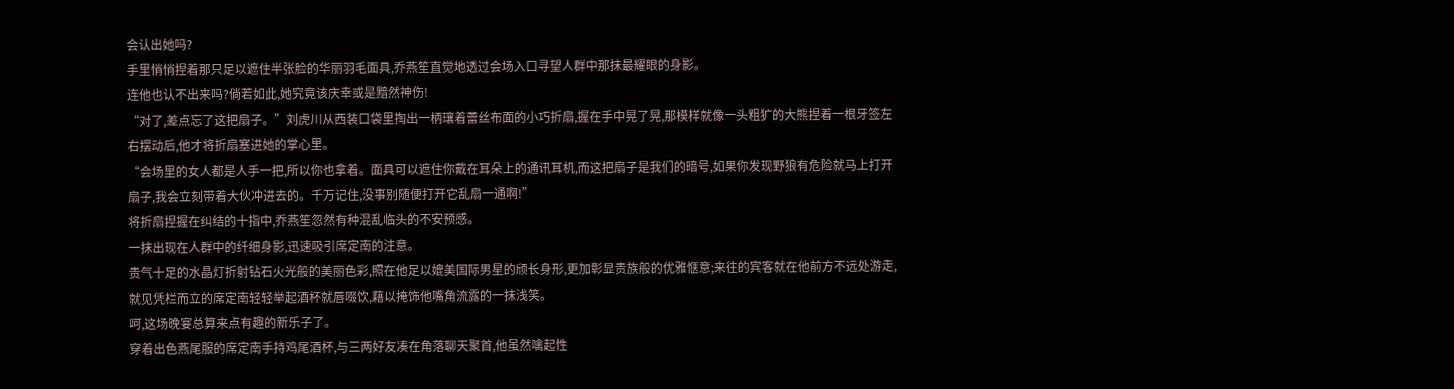会认出她吗?
手里悄悄捏着那只足以遮住半张脸的华丽羽毛面具,乔燕笙直觉地透过会场入口寻望人群中那抹最耀眼的身影。
连他也认不出来吗?倘若如此,她究竟该庆幸或是黯然神伤!
“对了,差点忘了这把扇子。”刘虎川从西装口袋里掏出一柄瓖着蕾丝布面的小巧折扇,握在手中晃了晃,那模样就像一头粗犷的大熊捏着一根牙签左右摆动后,他才将折扇塞进她的掌心里。
“会场里的女人都是人手一把,所以你也拿着。面具可以遮住你戴在耳朵上的通讯耳机,而这把扇子是我们的暗号,如果你发现野狼有危险就马上打开扇子,我会立刻带着大伙冲进去的。千万记住,没事别随便打开它乱扇一通啊!”
将折扇捏握在纠结的十指中,乔燕笙忽然有种混乱临头的不安预感。
一抹出现在人群中的纤细身影,迅速吸引席定南的注意。
贵气十足的水晶灯折射钻石火光般的美丽色彩,照在他足以媲美国际男星的颀长身形,更加彰显贵族般的优雅惬意;来往的宾客就在他前方不远处游走,就见凭栏而立的席定南轻轻举起酒杯就唇啜饮,藉以掩饰他嘴角流露的一抹浅笑。
呵,这场晚宴总算来点有趣的新乐子了。
穿着出色燕尾服的席定南手持鸡尾酒杯,与三两好友凑在角落聊天聚首,他虽然噙起性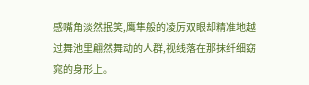感嘴角淡然抿笑,鹰隼般的凌厉双眼却精准地越过舞池里翩然舞动的人群,视线落在那抹纤细窈窕的身形上。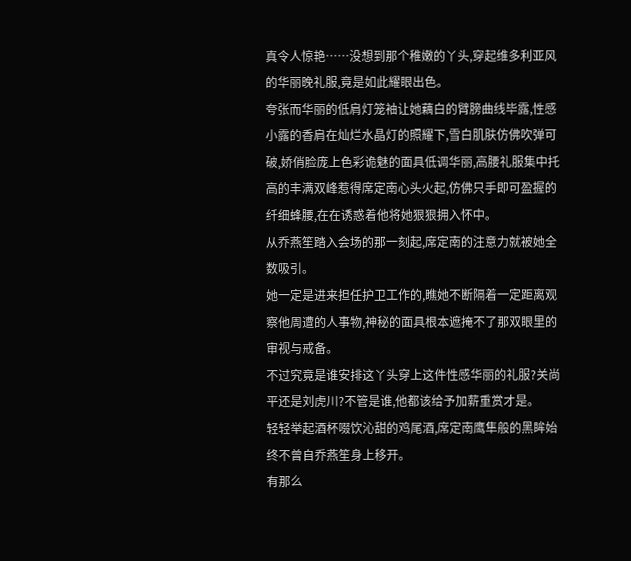真令人惊艳……没想到那个稚嫩的丫头,穿起维多利亚风的华丽晚礼服,竟是如此耀眼出色。
夸张而华丽的低肩灯笼袖让她藕白的臂膀曲线毕露,性感小露的香肩在灿烂水晶灯的照耀下,雪白肌肤仿佛吹弹可破,娇俏脸庞上色彩诡魅的面具低调华丽,高腰礼服集中托高的丰满双峰惹得席定南心头火起,仿佛只手即可盈握的纤细蜂腰,在在诱惑着他将她狠狠拥入怀中。
从乔燕笙踏入会场的那一刻起,席定南的注意力就被她全数吸引。
她一定是进来担任护卫工作的,瞧她不断隔着一定距离观察他周遭的人事物,神秘的面具根本遮掩不了那双眼里的审视与戒备。
不过究竟是谁安排这丫头穿上这件性感华丽的礼服?关尚平还是刘虎川?不管是谁,他都该给予加薪重赏才是。
轻轻举起酒杯啜饮沁甜的鸡尾酒,席定南鹰隼般的黑眸始终不曾自乔燕笙身上移开。
有那么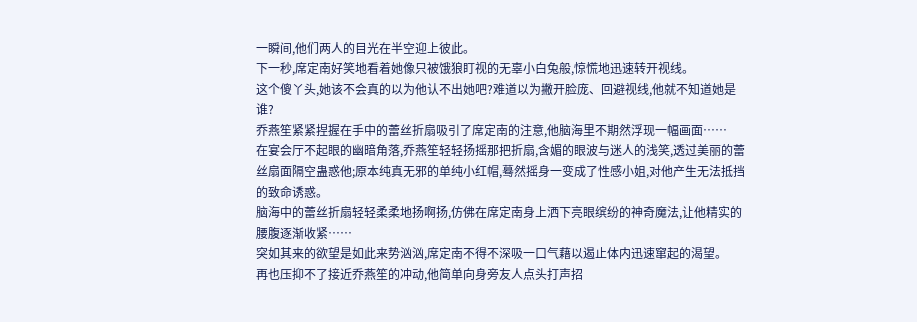一瞬间,他们两人的目光在半空迎上彼此。
下一秒,席定南好笑地看着她像只被饿狼盯视的无辜小白兔般,惊慌地迅速转开视线。
这个傻丫头,她该不会真的以为他认不出她吧?难道以为撇开脸庞、回避视线,他就不知道她是谁?
乔燕笙紧紧捏握在手中的蕾丝折扇吸引了席定南的注意,他脑海里不期然浮现一幅画面……
在宴会厅不起眼的幽暗角落,乔燕笙轻轻扬摇那把折扇,含媚的眼波与迷人的浅笑,透过美丽的蕾丝扇面隔空蛊惑他;原本纯真无邪的单纯小红帽,蓦然摇身一变成了性感小姐,对他产生无法抵挡的致命诱惑。
脑海中的蕾丝折扇轻轻柔柔地扬啊扬,仿佛在席定南身上洒下亮眼缤纷的神奇魔法,让他精实的腰腹逐渐收紧……
突如其来的欲望是如此来势汹汹,席定南不得不深吸一口气藉以遏止体内迅速窜起的渴望。
再也压抑不了接近乔燕笙的冲动,他简单向身旁友人点头打声招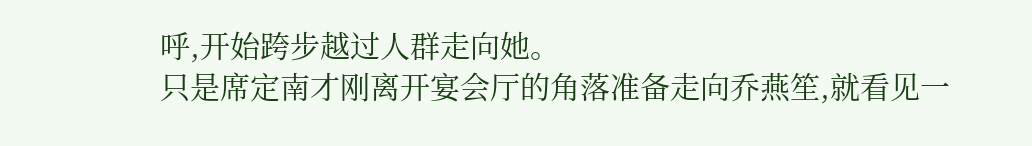呼,开始跨步越过人群走向她。
只是席定南才刚离开宴会厅的角落准备走向乔燕笙,就看见一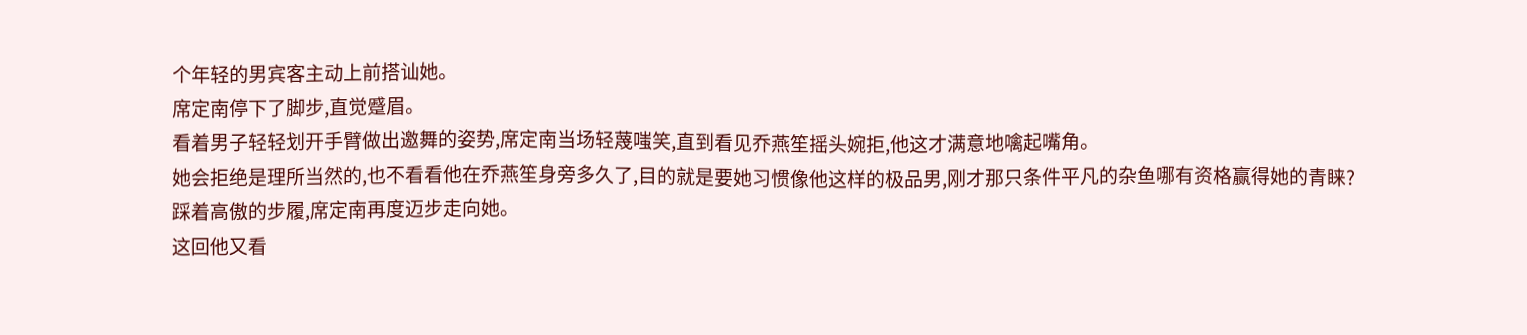个年轻的男宾客主动上前搭讪她。
席定南停下了脚步,直觉蹙眉。
看着男子轻轻划开手臂做出邀舞的姿势,席定南当场轻蔑嗤笑,直到看见乔燕笙摇头婉拒,他这才满意地噙起嘴角。
她会拒绝是理所当然的,也不看看他在乔燕笙身旁多久了,目的就是要她习惯像他这样的极品男,刚才那只条件平凡的杂鱼哪有资格赢得她的青睐?
踩着高傲的步履,席定南再度迈步走向她。
这回他又看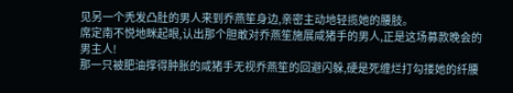见另一个秃发凸肚的男人来到乔燕笙身边,亲密主动地轻揽她的腰肢。
席定南不悦地眯起眼,认出那个胆敢对乔燕笙施展咸猪手的男人,正是这场募款晚会的男主人!
那一只被肥油撑得肿胀的咸猪手无视乔燕笙的回避闪躲,硬是死缠烂打勾搂她的纤腰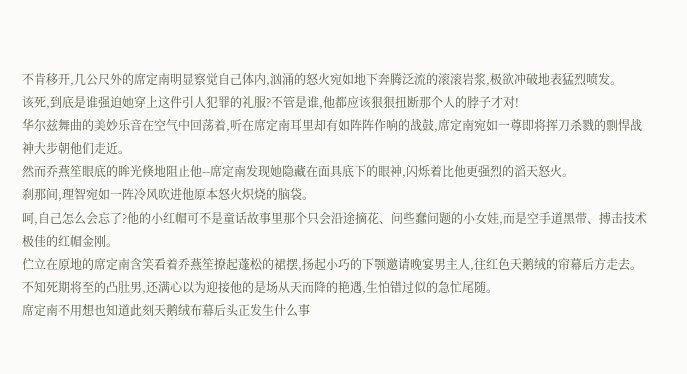不肯移开,几公尺外的席定南明显察觉自己体内,汹涌的怒火宛如地下奔腾泛流的滚滚岩浆,极欲冲破地表猛烈喷发。
该死,到底是谁强迫她穿上这件引人犯罪的礼服?不管是谁,他都应该狠狠扭断那个人的脖子才对!
华尔兹舞曲的美妙乐音在空气中回荡着,听在席定南耳里却有如阵阵作响的战鼓,席定南宛如一尊即将挥刀杀戮的剽悍战神大步朝他们走近。
然而乔燕笙眼底的眸光倏地阻止他--席定南发现她隐藏在面具底下的眼神,闪烁着比他更强烈的滔天怒火。
刹那间,理智宛如一阵冷风吹进他原本怒火炽烧的脑袋。
呵,自己怎么会忘了?他的小红帽可不是童话故事里那个只会沿途摘花、问些蠢问题的小女娃,而是空手道黑带、搏击技术极佳的红帽金刚。
伫立在原地的席定南含笑看着乔燕笙撩起蓬松的裙摆,扬起小巧的下颚邀请晚宴男主人,往红色天鹅绒的帘幕后方走去。
不知死期将至的凸肚男,还满心以为迎接他的是场从天而降的艳遇,生怕错过似的急忙尾随。
席定南不用想也知道此刻天鹅绒布幕后头正发生什么事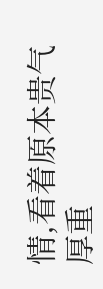情,看着原本贵气厚重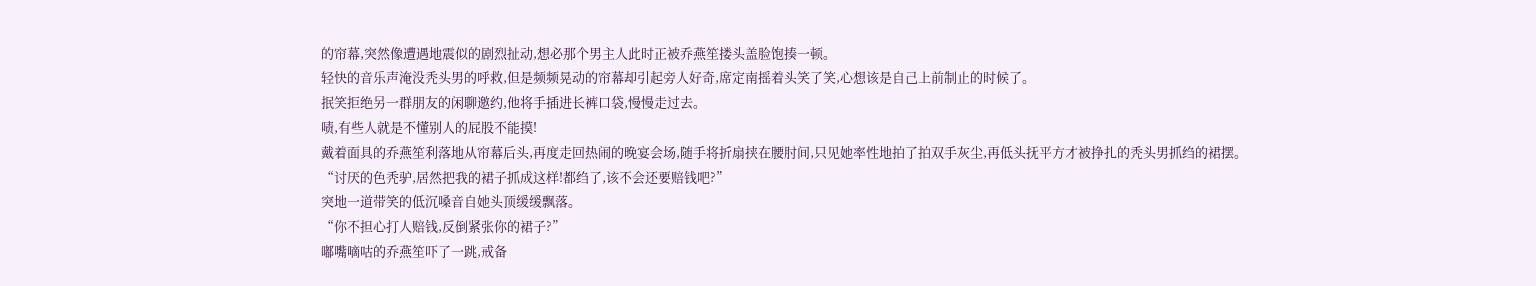的帘幕,突然像遭遇地震似的剧烈扯动,想必那个男主人此时正被乔燕笙搂头盖脸饱揍一顿。
轻快的音乐声淹没秃头男的呼救,但是频频晃动的帘幕却引起旁人好奇,席定南摇着头笑了笑,心想该是自己上前制止的时候了。
抿笑拒绝另一群朋友的闲聊邀约,他将手插进长裤口袋,慢慢走过去。
啧,有些人就是不懂别人的屁股不能摸!
戴着面具的乔燕笙利落地从帘幕后头,再度走回热闹的晚宴会场,随手将折扇挟在腰肘间,只见她率性地拍了拍双手灰尘,再低头抚平方才被挣扎的秃头男抓绉的裙摆。
“讨厌的色秃驴,居然把我的裙子抓成这样!都绉了,该不会还要赔钱吧?”
突地一道带笑的低沉嗓音自她头顶缓缓飘落。
“你不担心打人赔钱,反倒紧张你的裙子?”
嘟嘴嘀咕的乔燕笙吓了一跳,戒备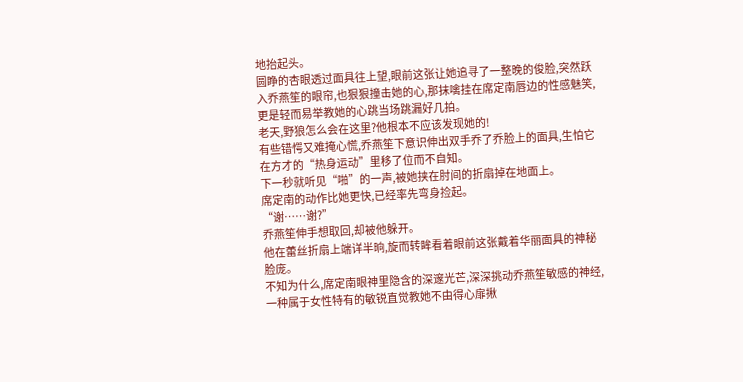地抬起头。
圆睁的杏眼透过面具往上望,眼前这张让她追寻了一整晚的俊脸,突然跃入乔燕笙的眼帘,也狠狠撞击她的心,那抹噙挂在席定南唇边的性感魅笑,更是轻而易举教她的心跳当场跳漏好几拍。
老天,野狼怎么会在这里?他根本不应该发现她的!
有些错愕又难掩心慌,乔燕笙下意识伸出双手乔了乔脸上的面具,生怕它在方才的“热身运动”里移了位而不自知。
下一秒就听见“啪”的一声,被她挟在肘间的折扇掉在地面上。
席定南的动作比她更快,已经率先弯身捡起。
“谢……谢?”
乔燕笙伸手想取回,却被他躲开。
他在蕾丝折扇上端详半晌,旋而转眸看着眼前这张戴着华丽面具的神秘脸庞。
不知为什么,席定南眼神里隐含的深邃光芒,深深挑动乔燕笙敏感的神经,一种属于女性特有的敏锐直觉教她不由得心扉揪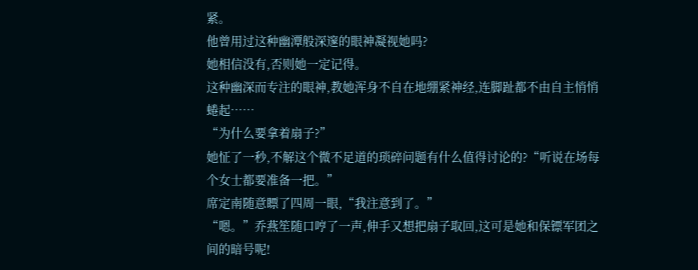紧。
他曾用过这种幽潭般深邃的眼神凝视她吗?
她相信没有,否则她一定记得。
这种幽深而专注的眼神,教她浑身不自在地绷紧神经,连脚趾都不由自主悄悄蜷起……
“为什么要拿着扇子?”
她怔了一秒,不解这个微不足道的琐碎问题有什么值得讨论的?“听说在场每个女士都要准备一把。”
席定南随意瞟了四周一眼,“我注意到了。”
“嗯。”乔燕笙随口哼了一声,伸手又想把扇子取回,这可是她和保镖军团之间的暗号呢!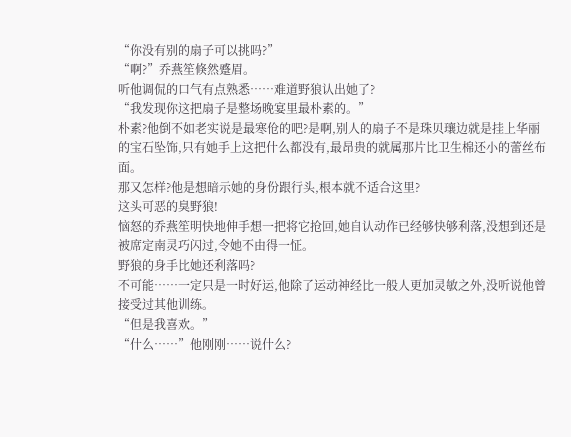“你没有别的扇子可以挑吗?”
“啊?”乔燕笙倏然蹙眉。
听他调侃的口气有点熟悉……难道野狼认出她了?
“我发现你这把扇子是整场晚宴里最朴素的。”
朴素?他倒不如老实说是最寒伧的吧?是啊,别人的扇子不是珠贝瓖边就是挂上华丽的宝石坠饰,只有她手上这把什么都没有,最昂贵的就属那片比卫生棉还小的蕾丝布面。
那又怎样?他是想暗示她的身份跟行头,根本就不适合这里?
这头可恶的臭野狼!
恼怒的乔燕笙明快地伸手想一把将它抢回,她自认动作已经够快够利落,没想到还是被席定南灵巧闪过,令她不由得一怔。
野狼的身手比她还利落吗?
不可能……一定只是一时好运,他除了运动神经比一般人更加灵敏之外,没听说他曾接受过其他训练。
“但是我喜欢。”
“什么……”他刚刚……说什么?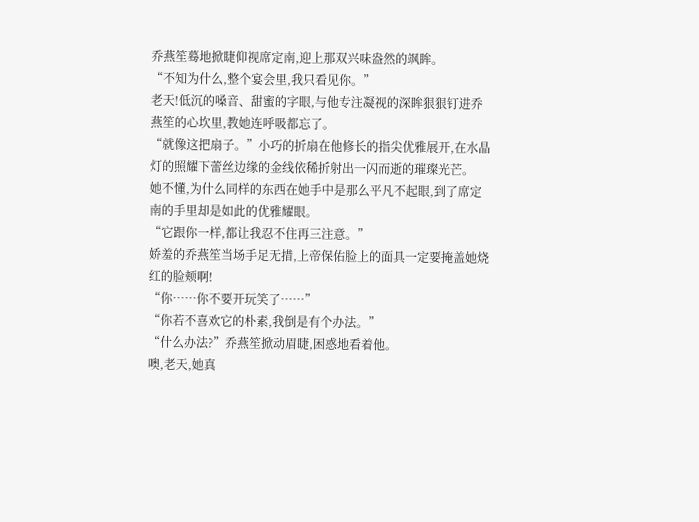乔燕笙蓦地掀睫仰视席定南,迎上那双兴味盎然的飒眸。
“不知为什么,整个宴会里,我只看见你。”
老天!低沉的嗓音、甜蜜的字眼,与他专注凝视的深眸狠狠钉进乔燕笙的心坎里,教她连呼吸都忘了。
“就像这把扇子。”小巧的折扇在他修长的指尖优雅展开,在水晶灯的照耀下蕾丝边缘的金线依稀折射出一闪而逝的璀璨光芒。
她不懂,为什么同样的东西在她手中是那么平凡不起眼,到了席定南的手里却是如此的优雅耀眼。
“它跟你一样,都让我忍不住再三注意。”
娇羞的乔燕笙当场手足无措,上帝保佑脸上的面具一定要掩盖她烧红的脸颊啊!
“你……你不要开玩笑了……”
“你若不喜欢它的朴素,我倒是有个办法。”
“什么办法?”乔燕笙掀动眉睫,困惑地看着他。
噢,老天,她真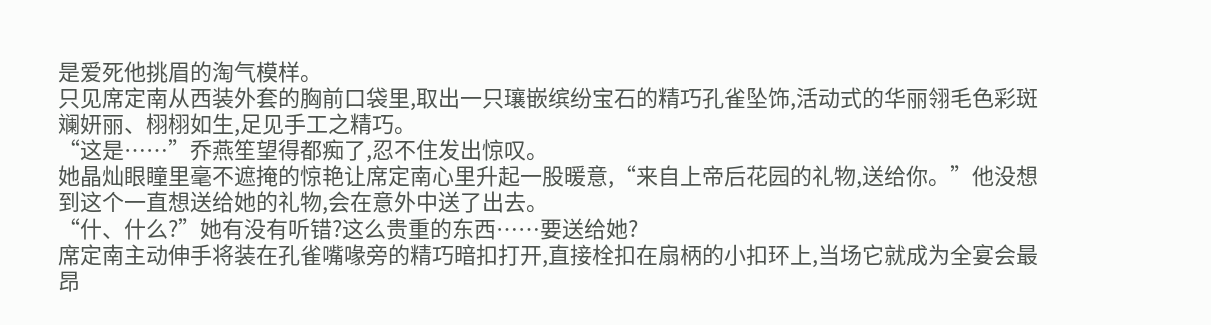是爱死他挑眉的淘气模样。
只见席定南从西装外套的胸前口袋里,取出一只瓖嵌缤纷宝石的精巧孔雀坠饰,活动式的华丽翎毛色彩斑斓妍丽、栩栩如生,足见手工之精巧。
“这是……”乔燕笙望得都痴了,忍不住发出惊叹。
她晶灿眼瞳里毫不遮掩的惊艳让席定南心里升起一股暖意,“来自上帝后花园的礼物,送给你。”他没想到这个一直想送给她的礼物,会在意外中送了出去。
“什、什么?”她有没有听错?这么贵重的东西……要送给她?
席定南主动伸手将装在孔雀嘴喙旁的精巧暗扣打开,直接栓扣在扇柄的小扣环上,当场它就成为全宴会最昂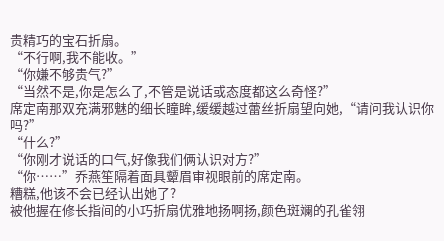贵精巧的宝石折扇。
“不行啊,我不能收。”
“你嫌不够贵气?”
“当然不是,你是怎么了,不管是说话或态度都这么奇怪?”
席定南那双充满邪魅的细长瞳眸,缓缓越过蕾丝折扇望向她,“请问我认识你吗?”
“什么?”
“你刚才说话的口气,好像我们俩认识对方?”
“你……”乔燕笙隔着面具颦眉审视眼前的席定南。
糟糕,他该不会已经认出她了?
被他握在修长指间的小巧折扇优雅地扬啊扬,颜色斑斓的孔雀翎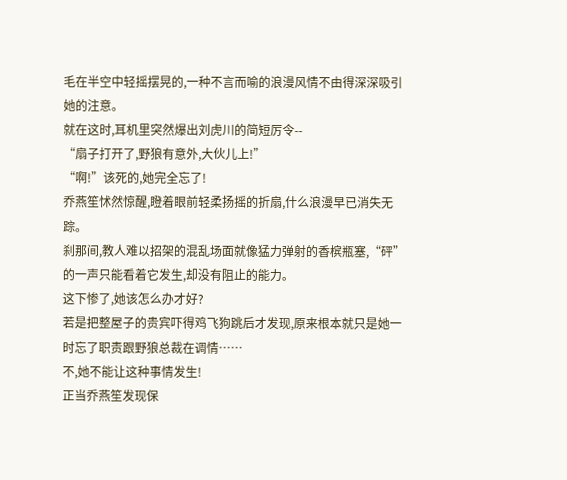毛在半空中轻摇摆晃的,一种不言而喻的浪漫风情不由得深深吸引她的注意。
就在这时,耳机里突然爆出刘虎川的简短厉令--
“扇子打开了,野狼有意外,大伙儿上!”
“啊!”该死的,她完全忘了!
乔燕笙怵然惊醒,瞪着眼前轻柔扬摇的折扇,什么浪漫早已消失无踪。
刹那间,教人难以招架的混乱场面就像猛力弹射的香槟瓶塞,“砰”的一声只能看着它发生,却没有阻止的能力。
这下惨了,她该怎么办才好?
若是把整屋子的贵宾吓得鸡飞狗跳后才发现,原来根本就只是她一时忘了职责跟野狼总裁在调情……
不,她不能让这种事情发生!
正当乔燕笙发现保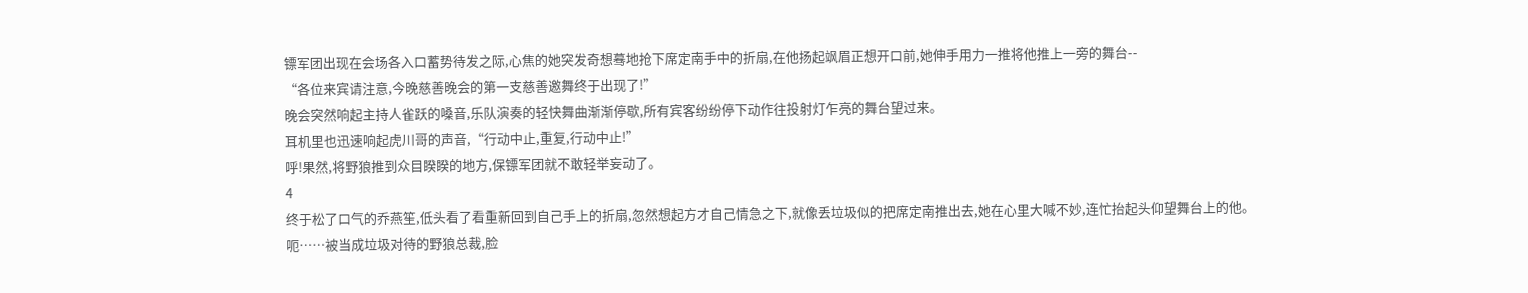镖军团出现在会场各入口蓄势待发之际,心焦的她突发奇想蓦地抢下席定南手中的折扇,在他扬起飒眉正想开口前,她伸手用力一推将他推上一旁的舞台--
“各位来宾请注意,今晚慈善晚会的第一支慈善邀舞终于出现了!”
晚会突然响起主持人雀跃的嗓音,乐队演奏的轻快舞曲渐渐停歇,所有宾客纷纷停下动作往投射灯乍亮的舞台望过来。
耳机里也迅速响起虎川哥的声音,“行动中止,重复,行动中止!”
呼!果然,将野狼推到众目睽睽的地方,保镖军团就不敢轻举妄动了。
4
终于松了口气的乔燕笙,低头看了看重新回到自己手上的折扇,忽然想起方才自己情急之下,就像丢垃圾似的把席定南推出去,她在心里大喊不妙,连忙抬起头仰望舞台上的他。
呃……被当成垃圾对待的野狼总裁,脸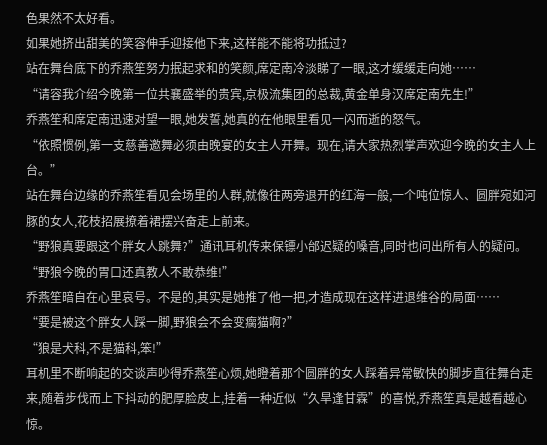色果然不太好看。
如果她挤出甜美的笑容伸手迎接他下来,这样能不能将功抵过?
站在舞台底下的乔燕笙努力抿起求和的笑颜,席定南冷淡睇了一眼,这才缓缓走向她……
“请容我介绍今晚第一位共襄盛举的贵宾,京极流集团的总裁,黄金单身汉席定南先生!”
乔燕笙和席定南迅速对望一眼,她发誓,她真的在他眼里看见一闪而逝的怒气。
“依照惯例,第一支慈善邀舞必须由晚宴的女主人开舞。现在,请大家热烈掌声欢迎今晚的女主人上台。”
站在舞台边缘的乔燕笙看见会场里的人群,就像往两旁退开的红海一般,一个吨位惊人、圆胖宛如河豚的女人,花枝招展撩着裙摆兴奋走上前来。
“野狼真要跟这个胖女人跳舞?”通讯耳机传来保镖小邰迟疑的嗓音,同时也问出所有人的疑问。
“野狼今晚的胃口还真教人不敢恭维!”
乔燕笙暗自在心里哀号。不是的,其实是她推了他一把,才造成现在这样进退维谷的局面……
“要是被这个胖女人踩一脚,野狼会不会变瘸猫啊?”
“狼是犬科,不是猫科,笨!”
耳机里不断响起的交谈声吵得乔燕笙心烦,她瞪着那个圆胖的女人踩着异常敏快的脚步直往舞台走来,随着步伐而上下抖动的肥厚脸皮上,挂着一种近似“久旱逢甘霖”的喜悦,乔燕笙真是越看越心惊。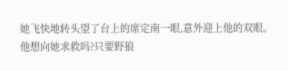她飞快地转头望了台上的席定南一眼,意外迎上他的双眼。
他想向她求救吗?只要野狼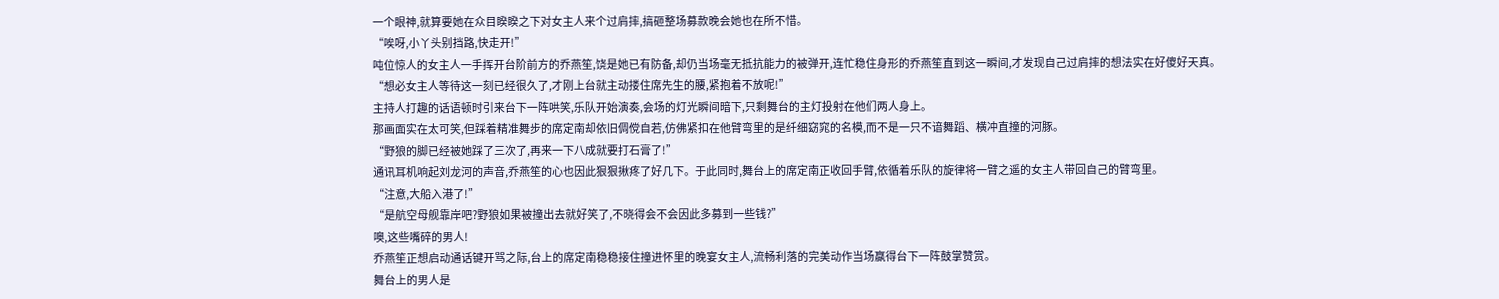一个眼神,就算要她在众目睽睽之下对女主人来个过肩摔,搞砸整场募款晚会她也在所不惜。
“唉呀,小丫头别挡路,快走开!”
吨位惊人的女主人一手挥开台阶前方的乔燕笙,饶是她已有防备,却仍当场毫无抵抗能力的被弹开,连忙稳住身形的乔燕笙直到这一瞬间,才发现自己过肩摔的想法实在好傻好天真。
“想必女主人等待这一刻已经很久了,才刚上台就主动搂住席先生的腰,紧抱着不放呢!”
主持人打趣的话语顿时引来台下一阵哄笑,乐队开始演奏,会场的灯光瞬间暗下,只剩舞台的主灯投射在他们两人身上。
那画面实在太可笑,但踩着精准舞步的席定南却依旧倜傥自若,仿佛紧扣在他臂弯里的是纤细窈窕的名模,而不是一只不谙舞蹈、横冲直撞的河豚。
“野狼的脚已经被她踩了三次了,再来一下八成就要打石膏了!”
通讯耳机响起刘龙河的声音,乔燕笙的心也因此狠狠揪疼了好几下。于此同时,舞台上的席定南正收回手臂,依循着乐队的旋律将一臂之遥的女主人带回自己的臂弯里。
“注意,大船入港了!”
“是航空母舰靠岸吧?野狼如果被撞出去就好笑了,不晓得会不会因此多募到一些钱?”
噢,这些嘴碎的男人!
乔燕笙正想启动通话键开骂之际,台上的席定南稳稳接住撞进怀里的晚宴女主人,流畅利落的完美动作当场赢得台下一阵鼓掌赞赏。
舞台上的男人是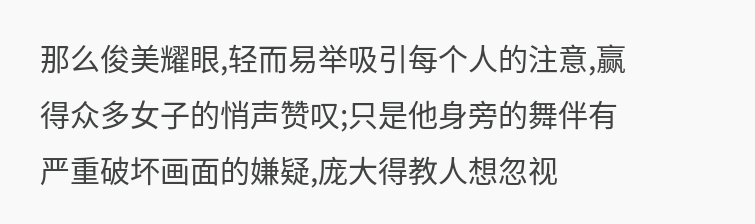那么俊美耀眼,轻而易举吸引每个人的注意,赢得众多女子的悄声赞叹;只是他身旁的舞伴有严重破坏画面的嫌疑,庞大得教人想忽视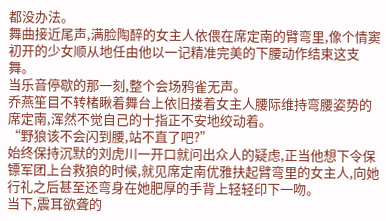都没办法。
舞曲接近尾声,满脸陶醉的女主人依偎在席定南的臂弯里,像个情窦初开的少女顺从地任由他以一记精准完美的下腰动作结束这支舞。
当乐音停歇的那一刻,整个会场鸦雀无声。
乔燕笙目不转楮瞅着舞台上依旧搂着女主人腰际维持弯腰姿势的席定南,浑然不觉自己的十指正不安地绞动着。
“野狼该不会闪到腰,站不直了吧?”
始终保持沉默的刘虎川一开口就问出众人的疑虑,正当他想下令保镖军团上台救狼的时候,就见席定南优雅扶起臂弯里的女主人,向她行礼之后甚至还弯身在她肥厚的手背上轻轻印下一吻。
当下,震耳欲聋的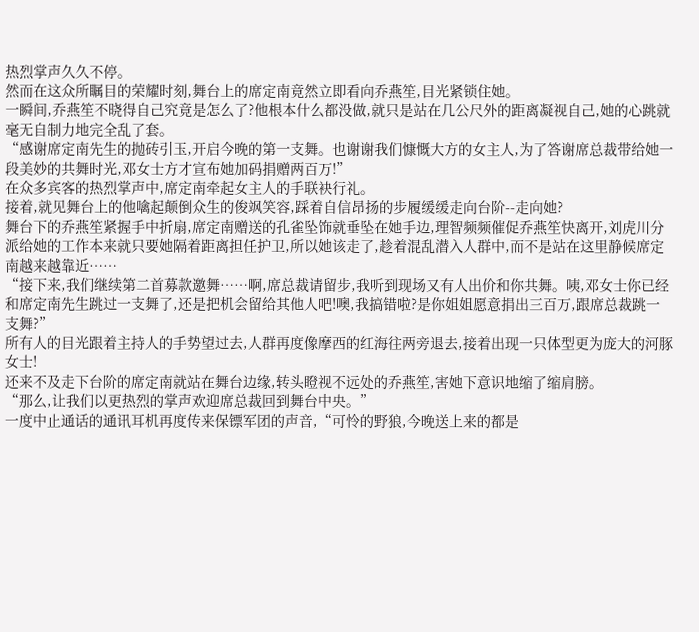热烈掌声久久不停。
然而在这众所瞩目的荣耀时刻,舞台上的席定南竟然立即看向乔燕笙,目光紧锁住她。
一瞬间,乔燕笙不晓得自己究竟是怎么了?他根本什么都没做,就只是站在几公尺外的距离凝视自己,她的心跳就毫无自制力地完全乱了套。
“感谢席定南先生的抛砖引玉,开启今晚的第一支舞。也谢谢我们慷慨大方的女主人,为了答谢席总裁带给她一段美妙的共舞时光,邓女士方才宣布她加码捐赠两百万!”
在众多宾客的热烈掌声中,席定南牵起女主人的手联袂行礼。
接着,就见舞台上的他噙起颠倒众生的俊飒笑容,踩着自信昂扬的步履缓缓走向台阶--走向她?
舞台下的乔燕笙紧握手中折扇,席定南赠送的孔雀坠饰就垂坠在她手边,理智频频催促乔燕笙快离开,刘虎川分派给她的工作本来就只要她隔着距离担任护卫,所以她该走了,趁着混乱潜入人群中,而不是站在这里静候席定南越来越靠近……
“接下来,我们继续第二首募款邀舞……啊,席总裁请留步,我听到现场又有人出价和你共舞。咦,邓女士你已经和席定南先生跳过一支舞了,还是把机会留给其他人吧!噢,我搞错啦?是你姐姐愿意捐出三百万,跟席总裁跳一支舞?”
所有人的目光跟着主持人的手势望过去,人群再度像摩西的红海往两旁退去,接着出现一只体型更为庞大的河豚女士!
还来不及走下台阶的席定南就站在舞台边缘,转头瞪视不远处的乔燕笙,害她下意识地缩了缩肩膀。
“那么,让我们以更热烈的掌声欢迎席总裁回到舞台中央。”
一度中止通话的通讯耳机再度传来保镖军团的声音,“可怜的野狼,今晚送上来的都是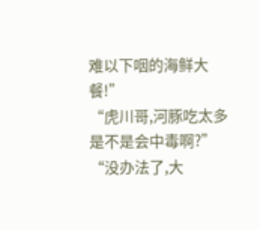难以下咽的海鲜大餐!”
“虎川哥,河豚吃太多是不是会中毒啊?”
“没办法了,大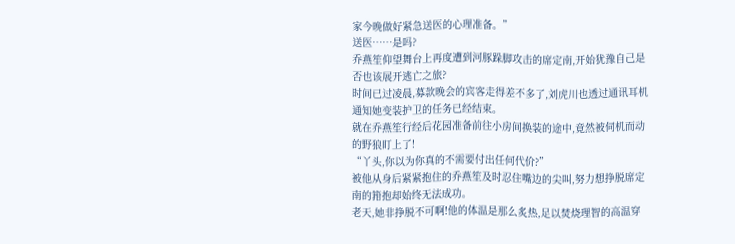家今晚做好紧急送医的心理准备。”
送医……是吗?
乔燕笙仰望舞台上再度遭到河豚跺脚攻击的席定南,开始犹豫自己是否也该展开逃亡之旅?
时间已过凌晨,募款晚会的宾客走得差不多了,刘虎川也透过通讯耳机通知她变装护卫的任务已经结束。
就在乔燕笙行经后花园准备前往小房间换装的途中,竟然被伺机而动的野狼盯上了!
“丫头,你以为你真的不需要付出任何代价?”
被他从身后紧紧抱住的乔燕笙及时忍住嘴边的尖叫,努力想挣脱席定南的箝抱却始终无法成功。
老天,她非挣脱不可啊!他的体温是那么炙热,足以焚烧理智的高温穿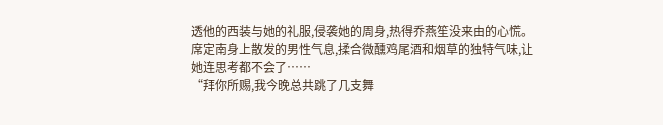透他的西装与她的礼服,侵袭她的周身,热得乔燕笙没来由的心慌。
席定南身上散发的男性气息,揉合微醺鸡尾酒和烟草的独特气味,让她连思考都不会了……
“拜你所赐,我今晚总共跳了几支舞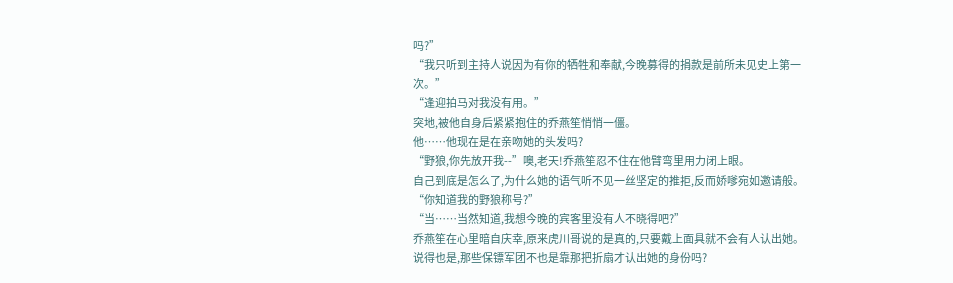吗?”
“我只听到主持人说因为有你的牺牲和奉献,今晚募得的捐款是前所未见史上第一次。”
“逢迎拍马对我没有用。”
突地,被他自身后紧紧抱住的乔燕笙悄悄一僵。
他……他现在是在亲吻她的头发吗?
“野狼,你先放开我--”噢,老天!乔燕笙忍不住在他臂弯里用力闭上眼。
自己到底是怎么了,为什么她的语气听不见一丝坚定的推拒,反而娇嗲宛如邀请般。
“你知道我的野狼称号?”
“当……当然知道,我想今晚的宾客里没有人不晓得吧?”
乔燕笙在心里暗自庆幸,原来虎川哥说的是真的,只要戴上面具就不会有人认出她。说得也是,那些保镖军团不也是靠那把折扇才认出她的身份吗?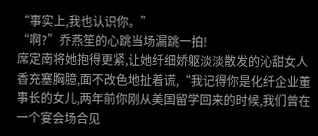“事实上,我也认识你。”
“啊?”乔燕笙的心跳当场漏跳一拍!
席定南将她抱得更紧,让她纤细娇躯淡淡散发的沁甜女人香充塞胸臆,面不改色地扯着谎,“我记得你是化纤企业董事长的女儿,两年前你刚从美国留学回来的时候,我们曾在一个宴会场合见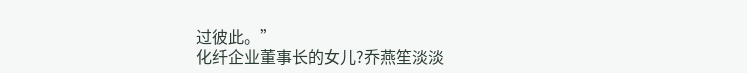过彼此。”
化纤企业董事长的女儿?乔燕笙淡淡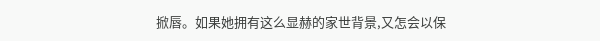掀唇。如果她拥有这么显赫的家世背景,又怎会以保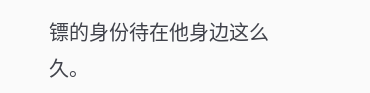镖的身份待在他身边这么久。